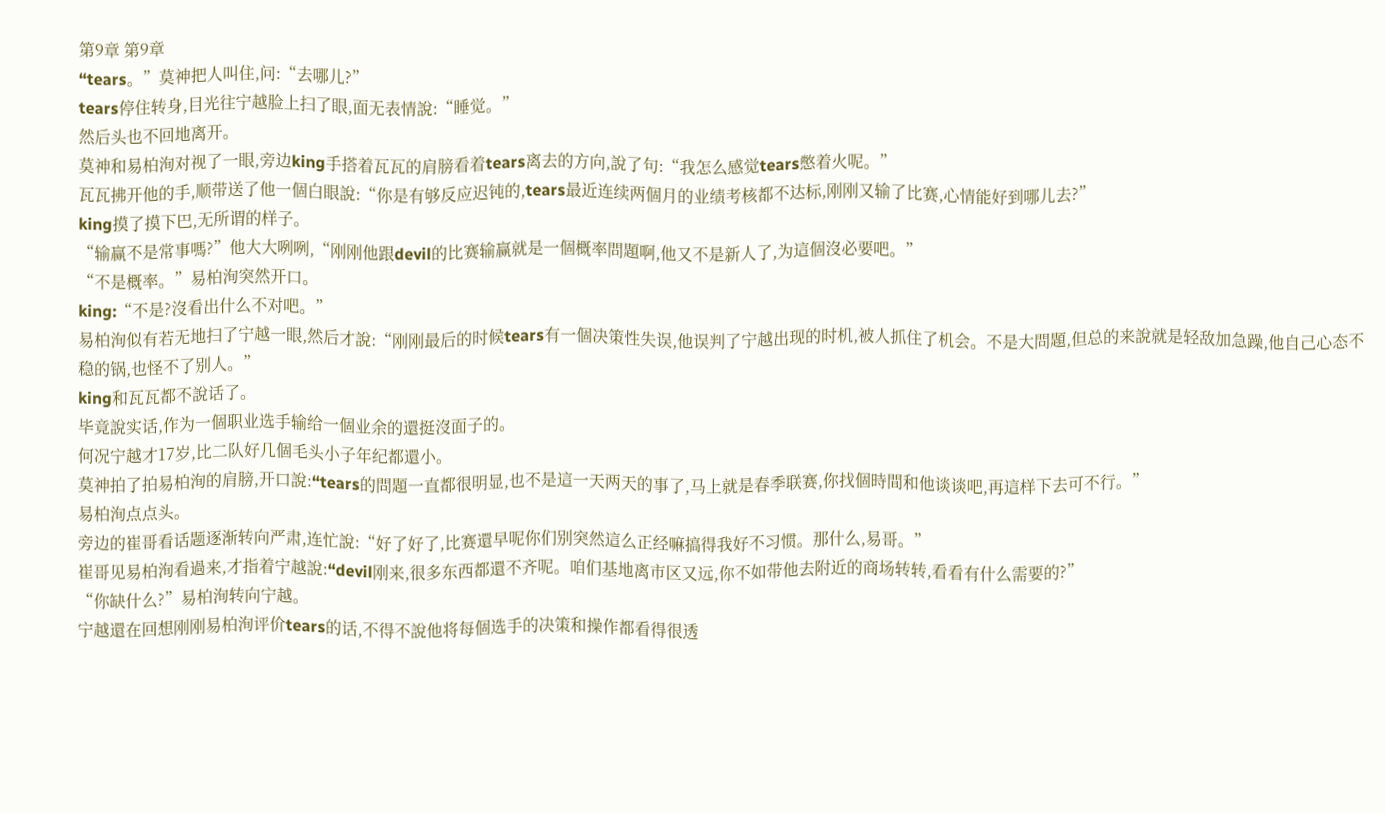第9章 第9章
“tears。”莫神把人叫住,问:“去哪儿?”
tears停住转身,目光往宁越脸上扫了眼,面无表情說:“睡觉。”
然后头也不回地离开。
莫神和易柏洵对视了一眼,旁边king手搭着瓦瓦的肩膀看着tears离去的方向,說了句:“我怎么感觉tears憋着火呢。”
瓦瓦拂开他的手,顺带送了他一個白眼說:“你是有够反应迟钝的,tears最近连续两個月的业绩考核都不达标,刚刚又输了比赛,心情能好到哪儿去?”
king摸了摸下巴,无所谓的样子。
“输赢不是常事嗎?”他大大咧咧,“刚刚他跟devil的比赛输赢就是一個概率問題啊,他又不是新人了,为這個沒必要吧。”
“不是概率。”易柏洵突然开口。
king:“不是?沒看出什么不对吧。”
易柏洵似有若无地扫了宁越一眼,然后才說:“刚刚最后的时候tears有一個决策性失误,他误判了宁越出现的时机,被人抓住了机会。不是大問題,但总的来說就是轻敌加急躁,他自己心态不稳的锅,也怪不了别人。”
king和瓦瓦都不說话了。
毕竟說实话,作为一個职业选手输给一個业余的還挺沒面子的。
何况宁越才17岁,比二队好几個毛头小子年纪都還小。
莫神拍了拍易柏洵的肩膀,开口說:“tears的問題一直都很明显,也不是這一天两天的事了,马上就是春季联赛,你找個時間和他谈谈吧,再這样下去可不行。”
易柏洵点点头。
旁边的崔哥看话题逐渐转向严肃,连忙說:“好了好了,比赛還早呢你们别突然這么正经嘛搞得我好不习惯。那什么,易哥。”
崔哥见易柏洵看過来,才指着宁越說:“devil刚来,很多东西都還不齐呢。咱们基地离市区又远,你不如带他去附近的商场转转,看看有什么需要的?”
“你缺什么?”易柏洵转向宁越。
宁越還在回想刚刚易柏洵评价tears的话,不得不說他将每個选手的决策和操作都看得很透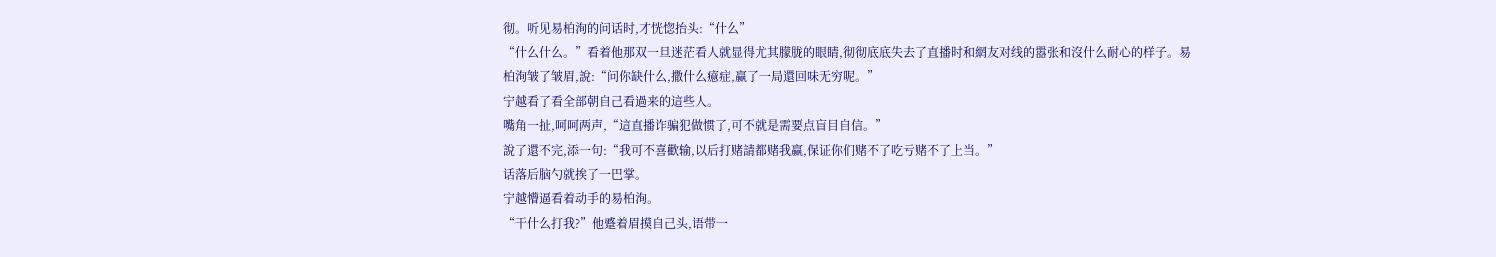彻。听见易柏洵的问话时,才恍惚抬头:“什么”
“什么什么。”看着他那双一旦迷茫看人就显得尤其朦胧的眼睛,彻彻底底失去了直播时和網友对线的嚣张和沒什么耐心的样子。易柏洵皱了皱眉,說:“问你缺什么,撒什么癔症,赢了一局還回味无穷呢。”
宁越看了看全部朝自己看過来的這些人。
嘴角一扯,呵呵两声,“這直播诈骗犯做惯了,可不就是需要点盲目自信。”
說了還不完,添一句:“我可不喜歡输,以后打赌請都赌我赢,保证你们赌不了吃亏赌不了上当。”
话落后脑勺就挨了一巴掌。
宁越懵逼看着动手的易柏洵。
“干什么打我?”他蹙着眉摸自己头,语带一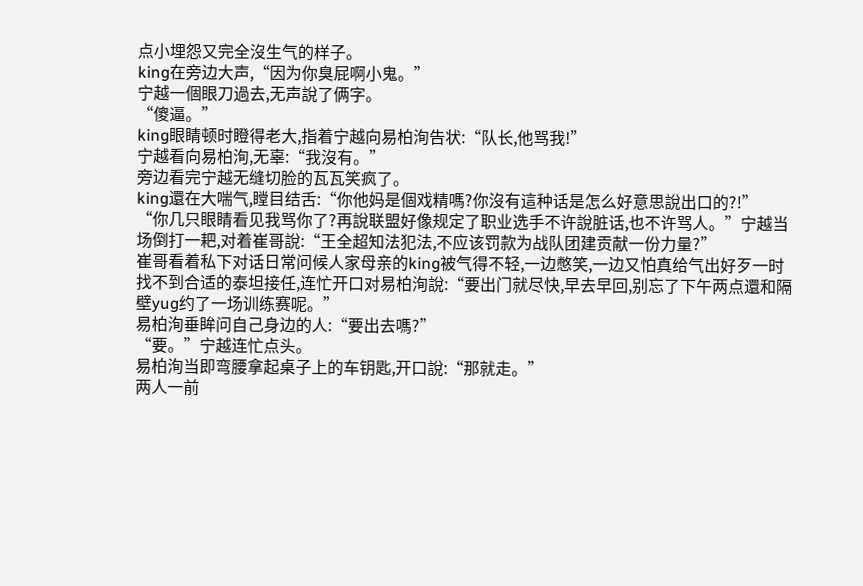点小埋怨又完全沒生气的样子。
king在旁边大声,“因为你臭屁啊小鬼。”
宁越一個眼刀過去,无声說了俩字。
“傻逼。”
king眼睛顿时瞪得老大,指着宁越向易柏洵告状:“队长,他骂我!”
宁越看向易柏洵,无辜:“我沒有。”
旁边看完宁越无缝切脸的瓦瓦笑疯了。
king還在大喘气,瞠目结舌:“你他妈是個戏精嗎?你沒有這种话是怎么好意思說出口的?!”
“你几只眼睛看见我骂你了?再說联盟好像规定了职业选手不许說脏话,也不许骂人。”宁越当场倒打一耙,对着崔哥說:“王全超知法犯法,不应该罚款为战队团建贡献一份力量?”
崔哥看着私下对话日常问候人家母亲的king被气得不轻,一边憋笑,一边又怕真给气出好歹一时找不到合适的泰坦接任,连忙开口对易柏洵說:“要出门就尽快,早去早回,别忘了下午两点還和隔壁yug约了一场训练赛呢。”
易柏洵垂眸问自己身边的人:“要出去嗎?”
“要。”宁越连忙点头。
易柏洵当即弯腰拿起桌子上的车钥匙,开口說:“那就走。”
两人一前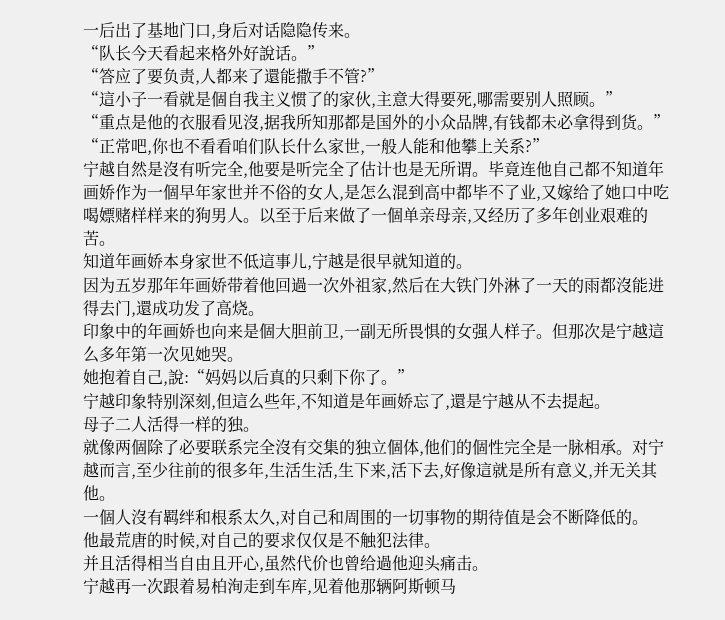一后出了基地门口,身后对话隐隐传来。
“队长今天看起来格外好說话。”
“答应了要负责,人都来了還能撒手不管?”
“這小子一看就是個自我主义惯了的家伙,主意大得要死,哪需要别人照顾。”
“重点是他的衣服看见沒,据我所知那都是国外的小众品牌,有钱都未必拿得到货。”
“正常吧,你也不看看咱们队长什么家世,一般人能和他攀上关系?”
宁越自然是沒有听完全,他要是听完全了估计也是无所谓。毕竟连他自己都不知道年画娇作为一個早年家世并不俗的女人,是怎么混到高中都毕不了业,又嫁给了她口中吃喝嫖赌样样来的狗男人。以至于后来做了一個单亲母亲,又经历了多年创业艰难的苦。
知道年画娇本身家世不低這事儿,宁越是很早就知道的。
因为五岁那年年画娇带着他回過一次外祖家,然后在大铁门外淋了一天的雨都沒能进得去门,還成功发了高烧。
印象中的年画娇也向来是個大胆前卫,一副无所畏惧的女强人样子。但那次是宁越這么多年第一次见她哭。
她抱着自己,說:“妈妈以后真的只剩下你了。”
宁越印象特别深刻,但這么些年,不知道是年画娇忘了,還是宁越从不去提起。
母子二人活得一样的独。
就像两個除了必要联系完全沒有交集的独立個体,他们的個性完全是一脉相承。对宁越而言,至少往前的很多年,生活生活,生下来,活下去,好像這就是所有意义,并无关其他。
一個人沒有羁绊和根系太久,对自己和周围的一切事物的期待值是会不断降低的。
他最荒唐的时候,对自己的要求仅仅是不触犯法律。
并且活得相当自由且开心,虽然代价也曾给過他迎头痛击。
宁越再一次跟着易柏洵走到车库,见着他那辆阿斯顿马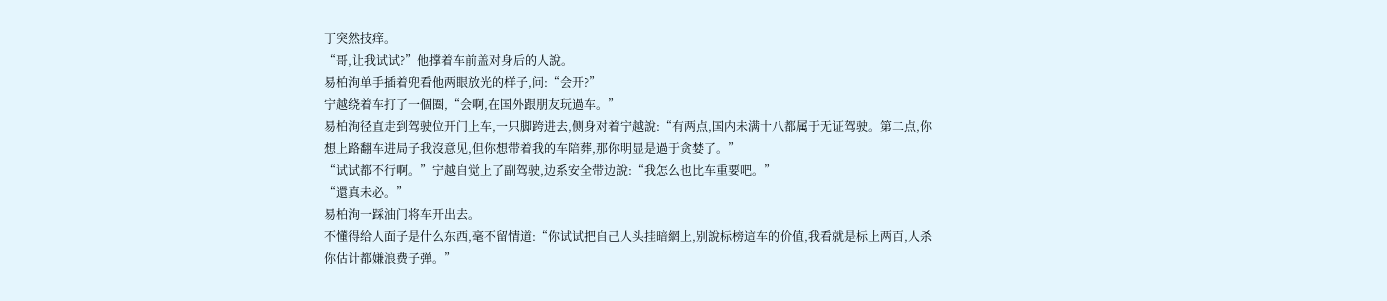丁突然技痒。
“哥,让我试试?”他撑着车前盖对身后的人說。
易柏洵单手插着兜看他两眼放光的样子,问:“会开?”
宁越绕着车打了一個圈,“会啊,在国外跟朋友玩過车。”
易柏洵径直走到驾驶位开门上车,一只脚跨进去,侧身对着宁越說:“有两点,国内未满十八都属于无证驾驶。第二点,你想上路翻车进局子我沒意见,但你想带着我的车陪葬,那你明显是過于贪婪了。”
“试试都不行啊。”宁越自觉上了副驾驶,边系安全带边說:“我怎么也比车重要吧。”
“還真未必。”
易柏洵一踩油门将车开出去。
不懂得给人面子是什么东西,毫不留情道:“你试试把自己人头挂暗網上,别說标榜這车的价值,我看就是标上两百,人杀你估计都嫌浪费子弹。”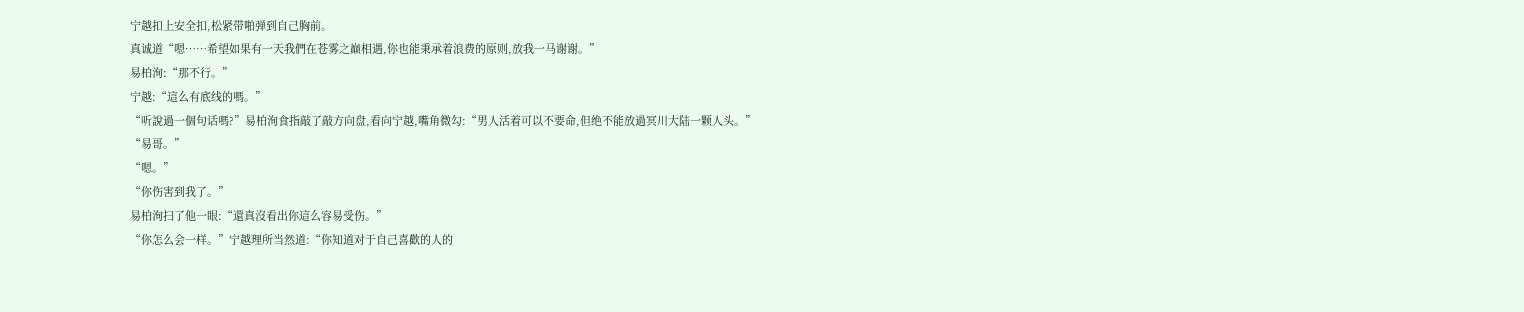宁越扣上安全扣,松紧带啪弹到自己胸前。
真诚道“嗯……希望如果有一天我們在苍雾之巅相遇,你也能秉承着浪费的原则,放我一马谢谢。”
易柏洵:“那不行。”
宁越:“這么有底线的嗎。”
“听說過一個句话嗎?”易柏洵食指敲了敲方向盘,看向宁越,嘴角微勾:“男人活着可以不要命,但绝不能放過冥川大陆一颗人头。”
“易哥。”
“嗯。”
“你伤害到我了。”
易柏洵扫了他一眼:“還真沒看出你這么容易受伤。”
“你怎么会一样。”宁越理所当然道:“你知道对于自己喜歡的人的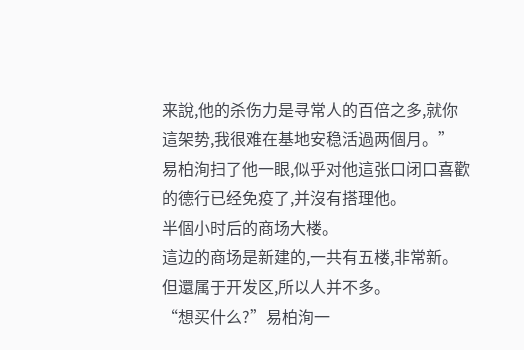来說,他的杀伤力是寻常人的百倍之多,就你這架势,我很难在基地安稳活過两個月。”
易柏洵扫了他一眼,似乎对他這张口闭口喜歡的德行已经免疫了,并沒有搭理他。
半個小时后的商场大楼。
這边的商场是新建的,一共有五楼,非常新。
但還属于开发区,所以人并不多。
“想买什么?”易柏洵一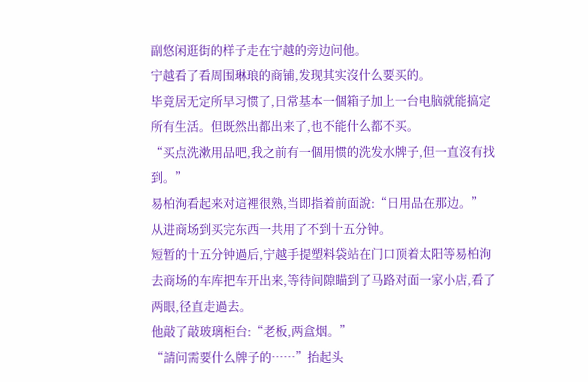副悠闲逛街的样子走在宁越的旁边问他。
宁越看了看周围琳琅的商铺,发现其实沒什么要买的。
毕竟居无定所早习惯了,日常基本一個箱子加上一台电脑就能搞定所有生活。但既然出都出来了,也不能什么都不买。
“买点洗漱用品吧,我之前有一個用惯的洗发水牌子,但一直沒有找到。”
易柏洵看起来对這裡很熟,当即指着前面說:“日用品在那边。”
从进商场到买完东西一共用了不到十五分钟。
短暂的十五分钟過后,宁越手提塑料袋站在门口顶着太阳等易柏洵去商场的车库把车开出来,等待间隙瞄到了马路对面一家小店,看了两眼,径直走過去。
他敲了敲玻璃柜台:“老板,两盒烟。”
“請问需要什么牌子的……”抬起头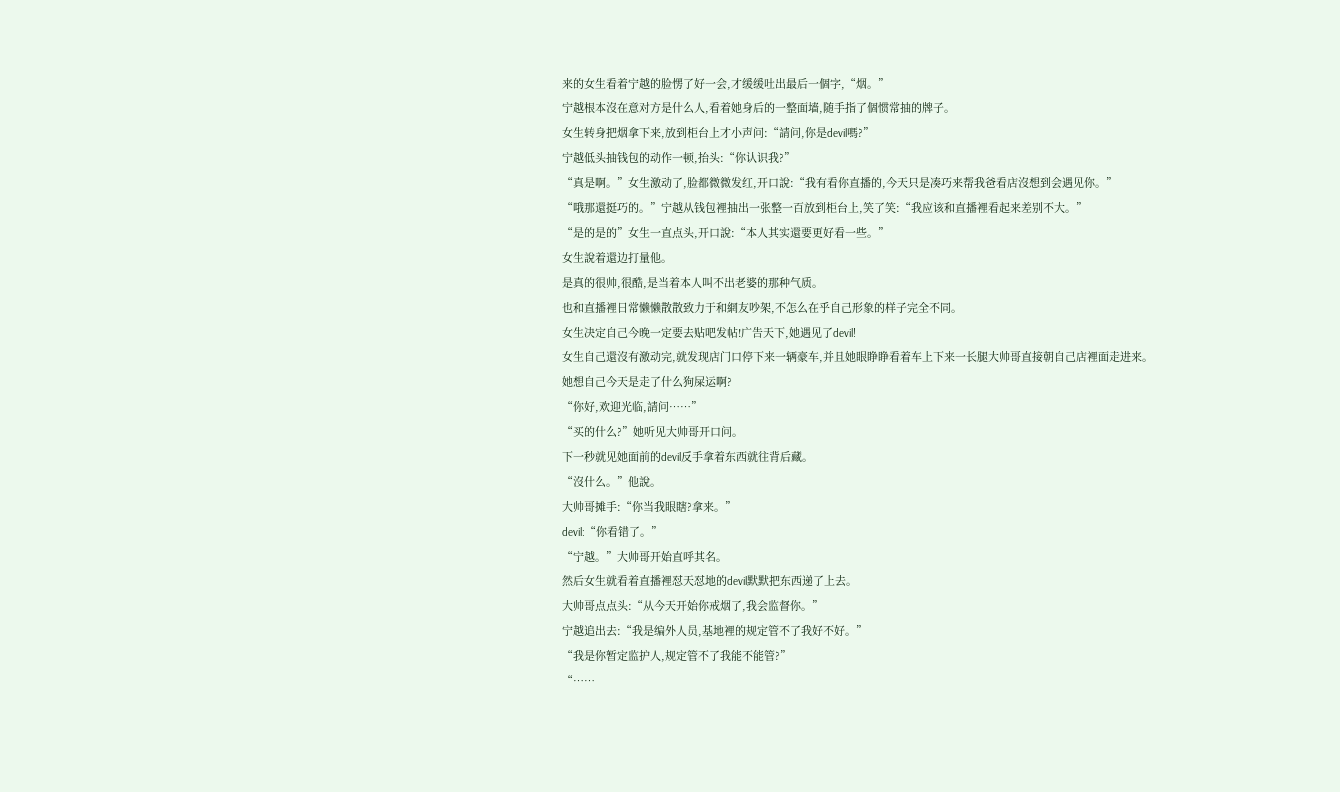来的女生看着宁越的脸愣了好一会,才缓缓吐出最后一個字,“烟。”
宁越根本沒在意对方是什么人,看着她身后的一整面墙,随手指了個惯常抽的牌子。
女生转身把烟拿下来,放到柜台上才小声问:“請问,你是devil嗎?”
宁越低头抽钱包的动作一顿,抬头:“你认识我?”
“真是啊。”女生激动了,脸都微微发红,开口說:“我有看你直播的,今天只是凑巧来帮我爸看店沒想到会遇见你。”
“哦那還挺巧的。”宁越从钱包裡抽出一张整一百放到柜台上,笑了笑:“我应该和直播裡看起来差别不大。”
“是的是的”女生一直点头,开口說:“本人其实還要更好看一些。”
女生說着還边打量他。
是真的很帅,很酷,是当着本人叫不出老婆的那种气质。
也和直播裡日常懒懒散散致力于和網友吵架,不怎么在乎自己形象的样子完全不同。
女生决定自己今晚一定要去贴吧发帖!广告天下,她遇见了devil!
女生自己還沒有激动完,就发现店门口停下来一辆豪车,并且她眼睁睁看着车上下来一长腿大帅哥直接朝自己店裡面走进来。
她想自己今天是走了什么狗屎运啊?
“你好,欢迎光临,請问……”
“买的什么?”她听见大帅哥开口问。
下一秒就见她面前的devil反手拿着东西就往背后藏。
“沒什么。”他說。
大帅哥摊手:“你当我眼瞎?拿来。”
devil:“你看错了。”
“宁越。”大帅哥开始直呼其名。
然后女生就看着直播裡怼天怼地的devil默默把东西递了上去。
大帅哥点点头:“从今天开始你戒烟了,我会监督你。”
宁越追出去:“我是编外人员,基地裡的规定管不了我好不好。”
“我是你暂定监护人,规定管不了我能不能管?”
“……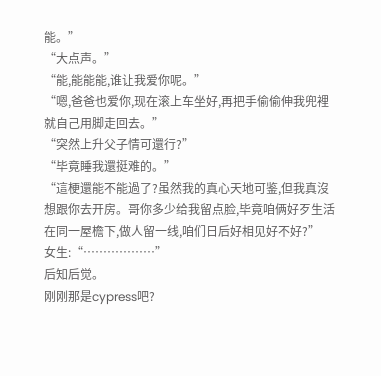能。”
“大点声。”
“能,能能能,谁让我爱你呢。”
“嗯,爸爸也爱你,现在滚上车坐好,再把手偷偷伸我兜裡就自己用脚走回去。”
“突然上升父子情可還行?”
“毕竟睡我還挺难的。”
“這梗還能不能過了?虽然我的真心天地可鉴,但我真沒想跟你去开房。哥你多少给我留点脸,毕竟咱俩好歹生活在同一屋檐下,做人留一线,咱们日后好相见好不好?”
女生:“………………”
后知后觉。
刚刚那是cypress吧?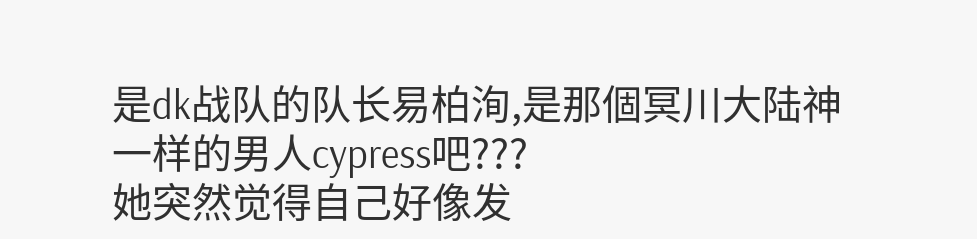是dk战队的队长易柏洵,是那個冥川大陆神一样的男人cypress吧???
她突然觉得自己好像发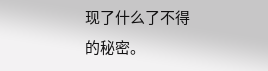现了什么了不得的秘密。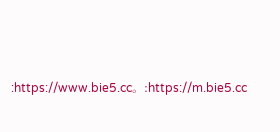:https://www.bie5.cc。:https://m.bie5.cc